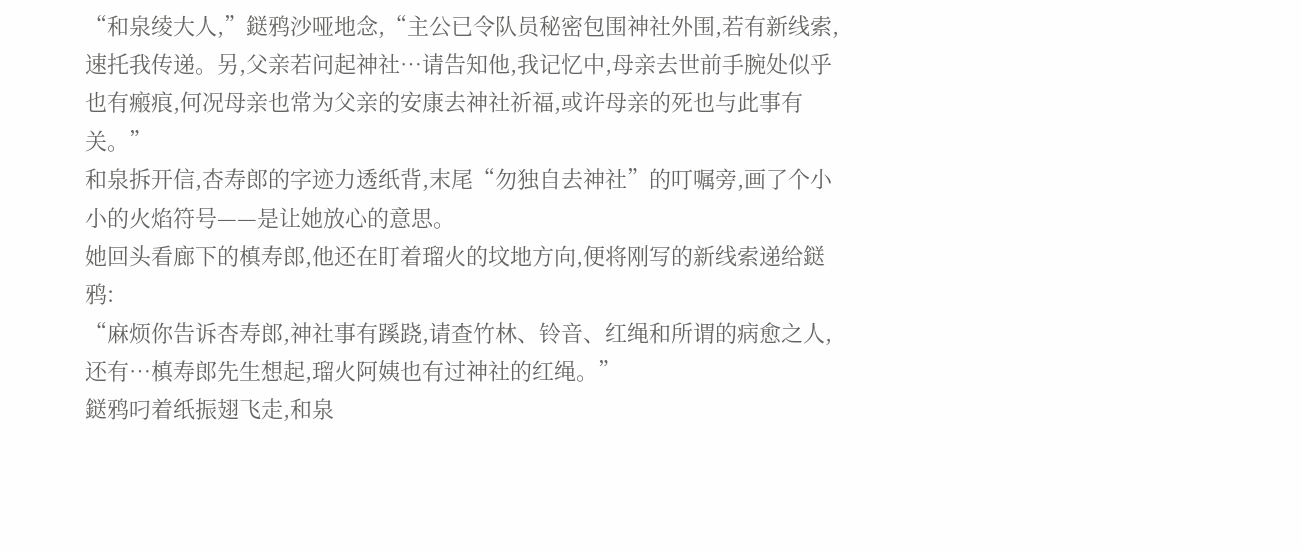“和泉绫大人,”鎹鸦沙哑地念,“主公已令队员秘密包围神社外围,若有新线索,速托我传递。另,父亲若问起神社…请告知他,我记忆中,母亲去世前手腕处似乎也有瘢痕,何况母亲也常为父亲的安康去神社祈福,或许母亲的死也与此事有关。”
和泉拆开信,杏寿郎的字迹力透纸背,末尾“勿独自去神社”的叮嘱旁,画了个小小的火焰符号——是让她放心的意思。
她回头看廊下的槙寿郎,他还在盯着瑠火的坟地方向,便将刚写的新线索递给鎹鸦:
“麻烦你告诉杏寿郎,神社事有蹊跷,请查竹林、铃音、红绳和所谓的病愈之人,还有…槙寿郎先生想起,瑠火阿姨也有过神社的红绳。”
鎹鸦叼着纸振翅飞走,和泉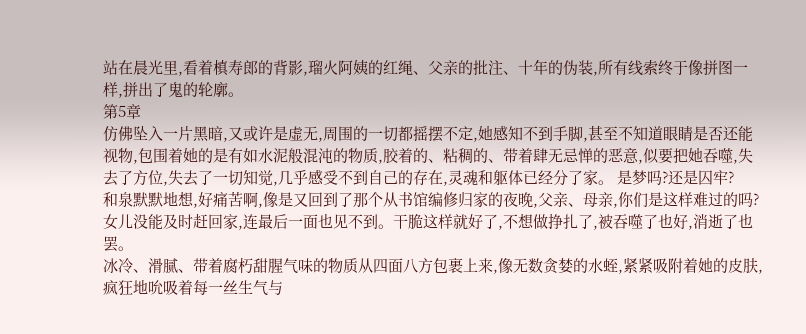站在晨光里,看着槙寿郎的背影,瑠火阿姨的红绳、父亲的批注、十年的伪装,所有线索终于像拼图一样,拼出了鬼的轮廓。
第5章
仿佛坠入一片黑暗,又或许是虚无,周围的一切都摇摆不定,她感知不到手脚,甚至不知道眼睛是否还能视物,包围着她的是有如水泥般混沌的物质,胶着的、粘稠的、带着肆无忌惮的恶意,似要把她吞噬,失去了方位,失去了一切知觉,几乎感受不到自己的存在,灵魂和躯体已经分了家。 是梦吗?还是囚牢?
和泉默默地想,好痛苦啊,像是又回到了那个从书馆编修归家的夜晚,父亲、母亲,你们是这样难过的吗?
女儿没能及时赶回家,连最后一面也见不到。干脆这样就好了,不想做挣扎了,被吞噬了也好,消逝了也罢。
冰冷、滑腻、带着腐朽甜腥气味的物质从四面八方包裹上来,像无数贪婪的水蛭,紧紧吸附着她的皮肤,疯狂地吮吸着每一丝生气与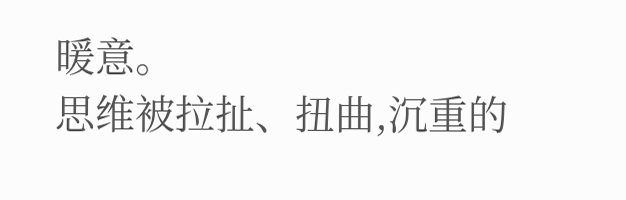暖意。
思维被拉扯、扭曲,沉重的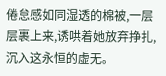倦怠感如同湿透的棉被,一层层裹上来,诱哄着她放弃挣扎,沉入这永恒的虚无。